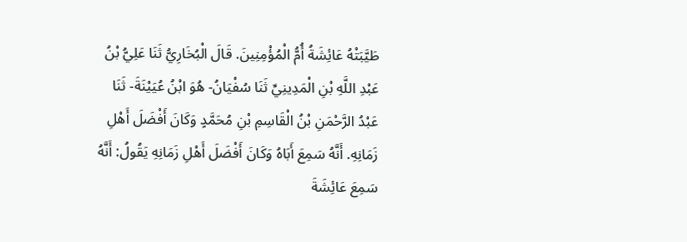طَيَّبَتْهُ عَائِشَةُ أُمُّ الْمُؤْمِنِينَ. قَالَ الْبُخَارِيُّ ثَنَا عَلِيُّ بْنُ عَبْدِ اللَّهِ بْنِ الْمَدِينِيِّ ثَنَا سُفْيَانُ- هُوَ ابْنُ عُيَيْنَةَ- ثَنَا عَبْدُ الرَّحْمَنِ بْنُ الْقَاسِمِ بْنِ مُحَمَّدٍ وَكَانَ أَفْضَلَ أَهْلِ زَمَانِهِ. أَنَّهُ سَمِعَ أَبَاهُ وَكَانَ أَفْضَلَ أَهْلِ زَمَانِهِ يَقُولُ: أَنَّهُ سَمِعَ عَائِشَةَ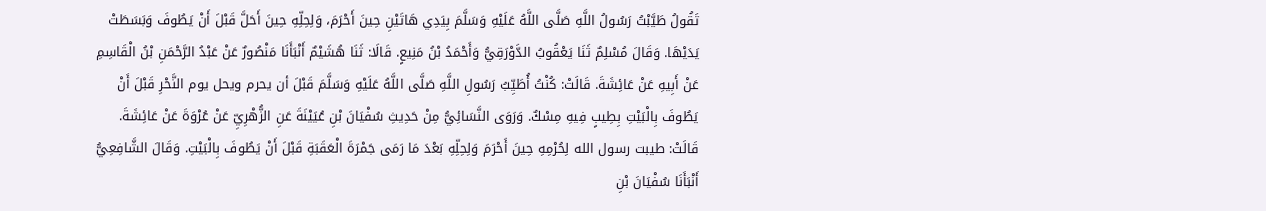تَقُولُ طَيَّبْتُ رَسُولُ اللَّهِ صَلَّى اللَّهُ عَلَيْهِ وَسَلَّمَ بِيَدِي هَاتَيْنِ حِينَ أَحْرَمَ، وَلِحِلِّهِ حِينَ أَحَلَّ قَبْلَ أَنْ يَطُوفَ وَبَسَطَتْ يَدَيْهَا. وَقَالَ مُسْلِمٌ ثَنَا يَعْقُوبُ الدَّوْرَقِيُّ وَأَحْمَدُ بْنُ مَنِيعٍ. قَالَا: ثَنَا هُشَيْمٌ أَنْبَأَنَا مَنْصُورٌ عَنْ عَبْدُ الرَّحْمَنِ بْنُ الْقَاسِمِ عَنْ أَبِيهِ عَنْ عَائِشَةَ. قَالَتْ: كُنْتُ أُطَيِّبُ رَسُولِ اللَّهِ صَلَّى اللَّهُ عَلَيْهِ وَسَلَّمَ قَبْلَ أن يحرم ويحل يوم النَّحْرِ قَبْلَ أَنْ يَطُوفَ بِالْبَيْتِ بِطِيبٍ فِيهِ مِسْكٌ. وَرَوَى النَّسَائِيُّ مِنْ حَدِيثِ سُفْيَانَ بْنِ عُيَيْنَةَ عَنِ الزُّهْرِيِّ عَنْ عُرْوَةَ عَنْ عَائِشَةَ. قَالَتْ: طيبت رسول الله لِحُرْمِهِ حِينَ أَحْرَمَ وَلِحِلِّهِ بَعْدَ مَا رَمَى جَمْرَةَ الْعَقَبَةِ قَبْلَ أَنْ يَطُوفَ بِالْبَيْتِ. وَقَالَ الشَّافِعِيُّ أَنْبَأَنَا سُفْيَانَ بْنِ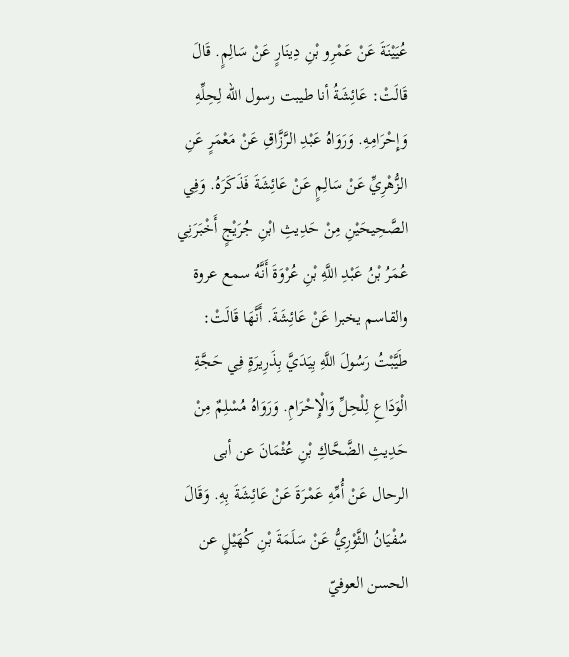عُيَيْنَةَ عَنْ عَمْرِو بْنِ دِينَارٍ عَنْ سَالِمٍ. قَالَ قَالَتْ: عَائِشَةُ أنا طيبت رسول الله لِحِلِّهِ وَإِحْرَامِهِ. وَرَوَاهُ عَبْدِ الرَّزَّاقِ عَنْ مَعْمَرٍ عَنِ الزُّهْرِيِّ عَنْ سَالِمٍ عَنْ عَائِشَةَ فَذَكَرَهُ. وَفِي الصَّحِيحَيْنِ مِنْ حَدِيثِ ابْنِ جُرَيْجٍ أَخْبَرَنِي عُمَرُ بْنُ عَبْدِ اللَّهِ بْنِ عُرْوَةَ أَنَّهُ سمع عروة والقاسم يخبرا عَنْ عَائِشَةَ. أَنَّهَا قَالَتْ: طَيَّبْتُ رَسُولَ اللَّهِ بِيَدَيَّ بِذَرِيرَةٍ فِي حَجَّةِ الْوَدَاعِ لِلْحِلِّ وَالْإِحْرَامِ. وَرَوَاهُ مُسْلِمٌ مِنْ حَدِيثِ الضَّحَّاكِ بْنِ عُثْمَانَ عن أبى الرحال عَنْ أُمِّهِ عَمْرَةَ عَنْ عَائِشَةَ بِهِ. وَقَالَ سُفْيَانُ الثَّوْرِيُّ عَنْ سَلَمَةَ بْنِ كُهَيْلٍ عن الحسن العوفيّ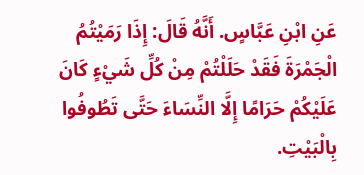عَنِ ابْنِ عَبَّاسٍ. أَنَّهُ قَالَ: إِذَا رَمَيْتُمُ الْجَمْرَةَ فَقَدْ حَلَلْتُمْ مِنْ كُلِّ شَيْءٍ كَانَ عَلَيْكُمْ حَرَامًا إِلَّا النِّسَاءَ حَتَّى تَطُوفُوا بِالْبَيْتِ.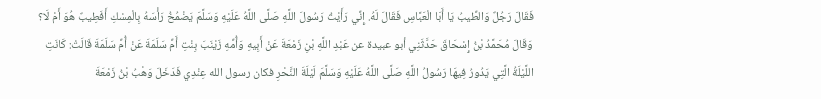فَقَالَ رَجُلٌ وَالطِّيبُ يَا أَبَا الْعَبَّاسِ فَقَالَ لَهُ. إِنِّي رَأَيْتُ رَسُولَ اللَّهِ صَلَّى اللَّهُ عَلَيْهِ وَسَلَّمَ يَضْمُخُ رَأْسَهُ بِالْمِسْكِ أَفَطِيبٌ هُوَ أَمْ لَا؟ وَقَالَ مُحَمَّدُ بْنُ إِسْحَاقَ حَدَّثَنِي أبو عبيدة عن عَبْدِ اللَّهِ بْنِ زَمْعَةَ عَنْ أَبِيهِ وَأُمِّهِ زَيْنَبَ بِنْتِ أَمِّ سَلَمَةَ عَنْ أُمِّ سَلَمَةَ قَالَتْ: كَانَتِ اللَّيْلَةُ الَّتِي يَدُورُ فِيهَا رَسُولُ اللَّهِ صَلَّى اللَّهُ عَلَيْهِ وَسَلَّمَ لَيْلَةَ النَّحْرِ فكان رسول الله عِنْدِي فَدَخَلَ وَهْبُ بْنُ زَمْعَةَ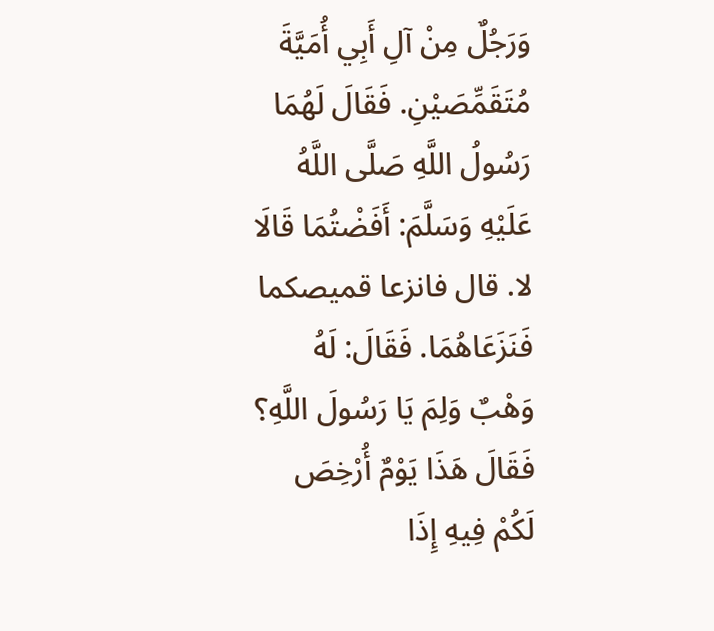وَرَجُلٌ مِنْ آلِ أَبِي أُمَيَّةَ مُتَقَمِّصَيْنِ. فَقَالَ لَهُمَا رَسُولُ اللَّهِ صَلَّى اللَّهُ عَلَيْهِ وَسَلَّمَ: أَفَضْتُمَا قَالَا لا. قال فانزعا قميصكما فَنَزَعَاهُمَا. فَقَالَ: لَهُ وَهْبٌ وَلِمَ يَا رَسُولَ اللَّهِ؟ فَقَالَ هَذَا يَوْمٌ أُرْخِصَ لَكُمْ فِيهِ إِذَا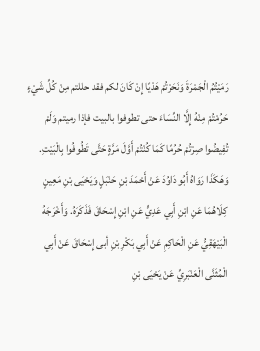رَمَيْتُمُ الْجَمْرَةَ وَنَحَرْتُمْ هَدْيًا إِنْ كَانَ لكم فقد حللتم مِنْ كُلِّ شَيْءٍ حَرُمْتُمْ مِنْهُ إِلَّا النِّسَاءَ حتى تطوفوا بالبيت فإذا رميتم وَلَمْ تُفِيضُوا صِرْتُمْ حُرُمًا كَمَا كُنْتُمْ أَوَّلَ مَرَّةٍ حَتَّى تَطُوفُوا بِالْبَيْتِ. وَهَكَذَا رَوَاهُ أَبُو دَاوُدَ عَنْ أَحْمَدَ بْنِ حَنْبَلٍ وَيَحْيَى بْنِ مَعِينٍ كِلَاهُمَا عَنِ ابْنِ أَبِي عَدِيٍّ عَنِ ابْنِ إِسْحَاقَ فَذَكَرَهُ. وَأَخْرَجَهُ الْبَيْهَقِيُّ عَنِ الْحَاكِمِ عَنْ أَبِي بَكْرِ بْنِ أبى إِسْحَاقَ عَنْ أَبِي الْمُثَنَّى الْعَنْبَرِيِّ عَنْ يَحْيَى بْنِ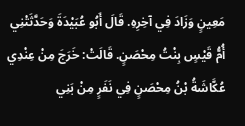مَعِينٍ وَزَادَ فِي آخِرِهِ. قَالَ أَبُو عُبَيْدَةَ وَحَدَّثَتْنِي أُمُّ قَيْسٍ بِنْتُ مِحْصَنٍ. قَالَتْ: خَرَجَ مِنْ عِنْدِي عُكَّاشَةُ بْنُ مِحْصَنٍ فِي نَفَرٍ مِنْ بَنِي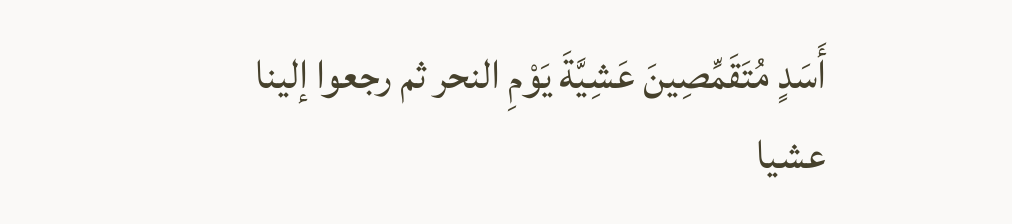أَسَدٍ مُتَقَمِّصِينَ عَشِيَّةَ يَوْمِ النحر ثم رجعوا إلينا عشيا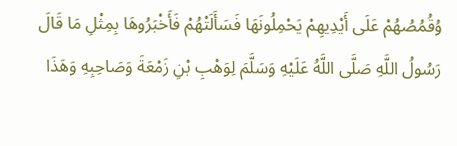وُقُمُصُهُمْ عَلَى أَيْدِيهِمْ يَحْمِلُونَهَا فَسَأَلَتْهُمْ فَأَخْبَرُوهَا بِمِثْلِ مَا قَالَ رَسُولُ اللَّهِ صَلَّى اللَّهُ عَلَيْهِ وَسَلَّمَ لِوَهْبِ بْنِ زَمْعَةَ وَصَاحِبِهِ وَهَذَا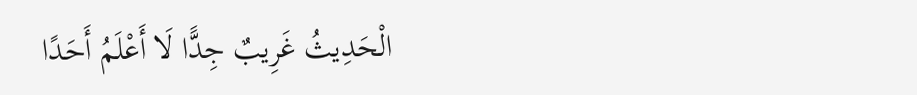الْحَدِيثُ غَرِيبٌ جِدًّا لَا أَعْلَمُ أَحَدًا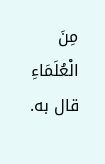مِنَ الْعُلَمَاءِ قال به.